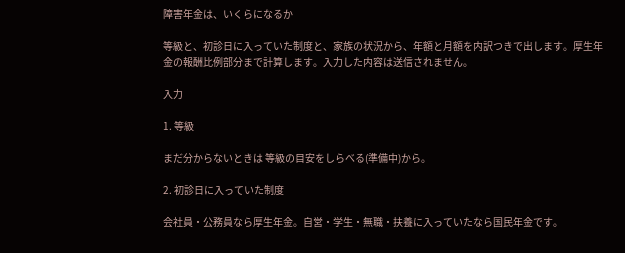障害年金は、いくらになるか

等級と、初診日に入っていた制度と、家族の状況から、年額と月額を内訳つきで出します。厚生年金の報酬比例部分まで計算します。入力した内容は送信されません。

入力

1. 等級

まだ分からないときは 等級の目安をしらべる(準備中)から。

2. 初診日に入っていた制度

会社員・公務員なら厚生年金。自営・学生・無職・扶養に入っていたなら国民年金です。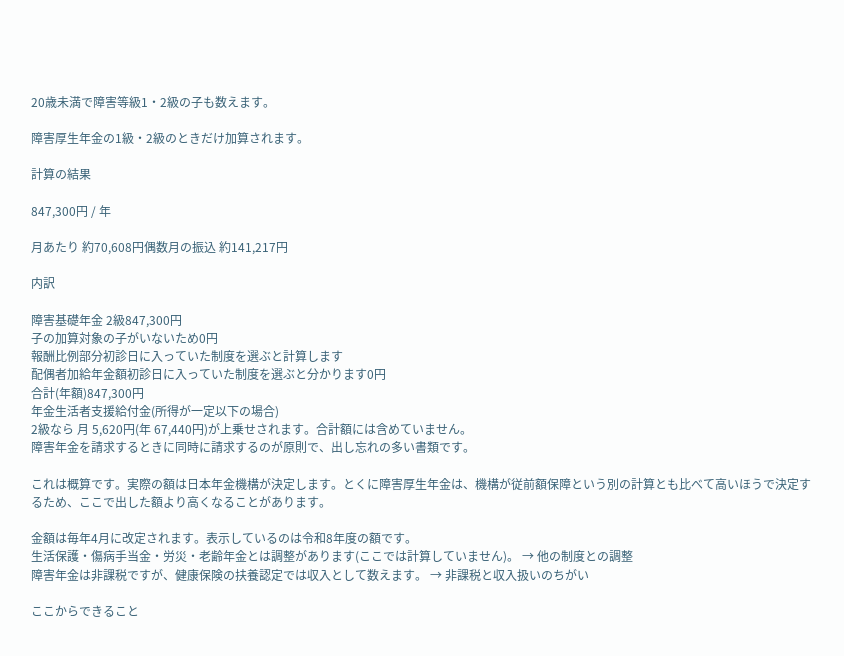20歳未満で障害等級1・2級の子も数えます。

障害厚生年金の1級・2級のときだけ加算されます。

計算の結果

847,300円 / 年

月あたり 約70,608円偶数月の振込 約141,217円

内訳

障害基礎年金 2級847,300円
子の加算対象の子がいないため0円
報酬比例部分初診日に入っていた制度を選ぶと計算します
配偶者加給年金額初診日に入っていた制度を選ぶと分かります0円
合計(年額)847,300円
年金生活者支援給付金(所得が一定以下の場合)
2級なら 月 5,620円(年 67,440円)が上乗せされます。合計額には含めていません。
障害年金を請求するときに同時に請求するのが原則で、出し忘れの多い書類です。

これは概算です。実際の額は日本年金機構が決定します。とくに障害厚生年金は、機構が従前額保障という別の計算とも比べて高いほうで決定するため、ここで出した額より高くなることがあります。

金額は毎年4月に改定されます。表示しているのは令和8年度の額です。
生活保護・傷病手当金・労災・老齢年金とは調整があります(ここでは計算していません)。 → 他の制度との調整
障害年金は非課税ですが、健康保険の扶養認定では収入として数えます。 → 非課税と収入扱いのちがい

ここからできること